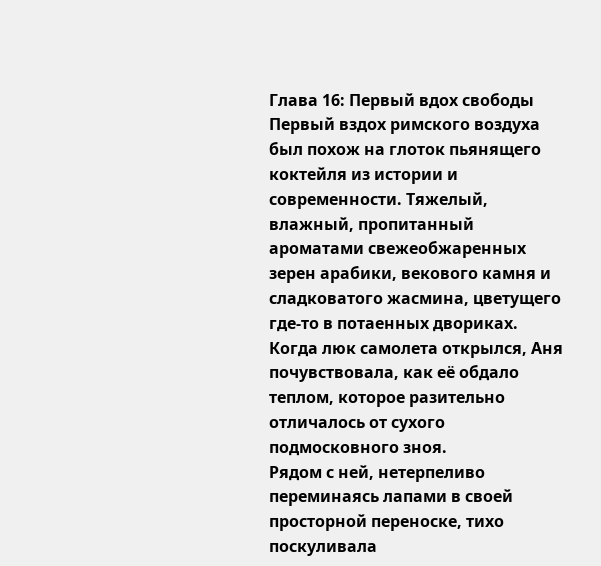Глава 16: Первый вдох свободы
Первый вздох римского воздуха был похож на глоток пьянящего коктейля из истории и современности. Тяжелый, влажный, пропитанный ароматами свежеобжаренных зерен арабики, векового камня и сладковатого жасмина, цветущего где-то в потаенных двориках. Когда люк самолета открылся, Аня почувствовала, как её обдало теплом, которое разительно отличалось от сухого подмосковного зноя.
Рядом с ней, нетерпеливо переминаясь лапами в своей просторной переноске, тихо поскуливала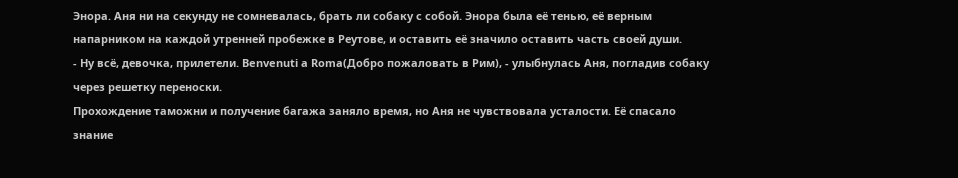Энора. Аня ни на секунду не сомневалась, брать ли собаку с собой. Энора была её тенью, её верным напарником на каждой утренней пробежке в Реутове, и оставить её значило оставить часть своей души.
- Ну всё, девочка, прилетели. Benvenuti a Roma(Добро пожаловать в Рим), - улыбнулась Аня, погладив собаку через решетку переноски.
Прохождение таможни и получение багажа заняло время, но Аня не чувствовала усталости. Её спасало знание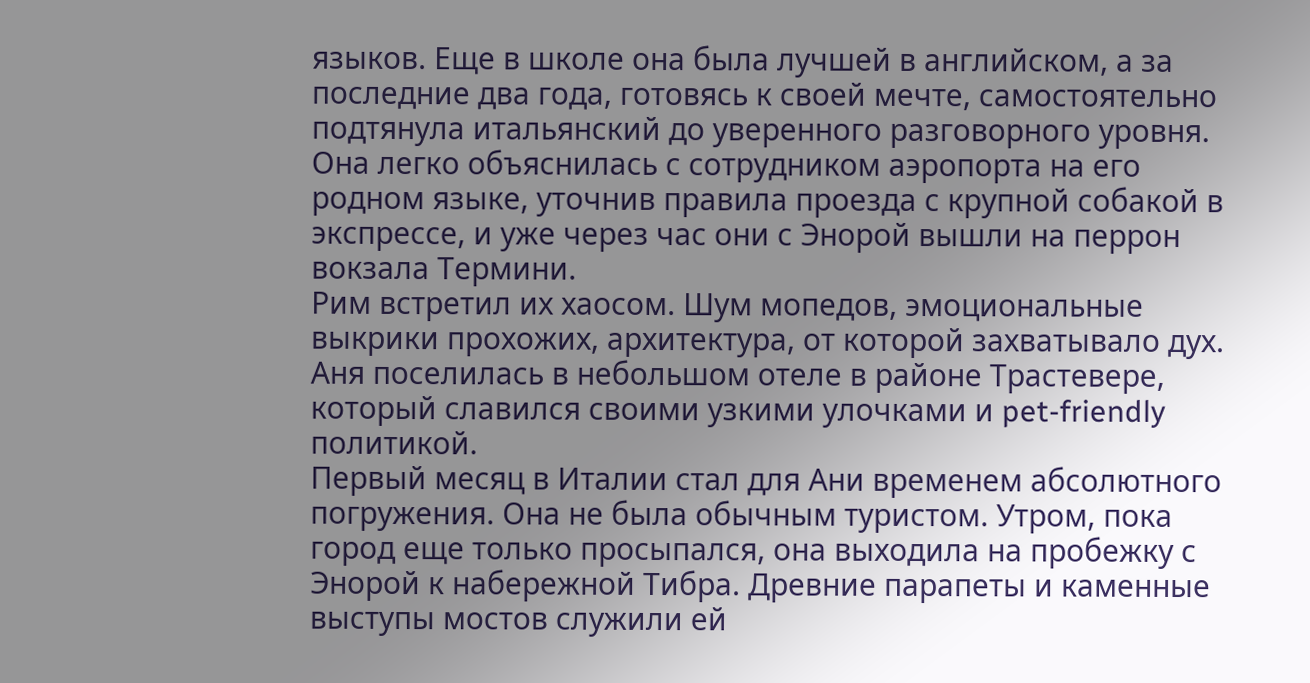языков. Еще в школе она была лучшей в английском, а за последние два года, готовясь к своей мечте, самостоятельно подтянула итальянский до уверенного разговорного уровня. Она легко объяснилась с сотрудником аэропорта на его родном языке, уточнив правила проезда с крупной собакой в экспрессе, и уже через час они с Энорой вышли на перрон вокзала Термини.
Рим встретил их хаосом. Шум мопедов, эмоциональные выкрики прохожих, архитектура, от которой захватывало дух. Аня поселилась в небольшом отеле в районе Трастевере, который славился своими узкими улочками и pet-friendly политикой.
Первый месяц в Италии стал для Ани временем абсолютного погружения. Она не была обычным туристом. Утром, пока город еще только просыпался, она выходила на пробежку с Энорой к набережной Тибра. Древние парапеты и каменные выступы мостов служили ей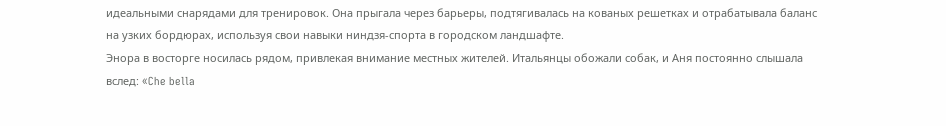идеальными снарядами для тренировок. Она прыгала через барьеры, подтягивалась на кованых решетках и отрабатывала баланс на узких бордюрах, используя свои навыки ниндзя-спорта в городском ландшафте.
Энора в восторге носилась рядом, привлекая внимание местных жителей. Итальянцы обожали собак, и Аня постоянно слышала вслед: «Che bella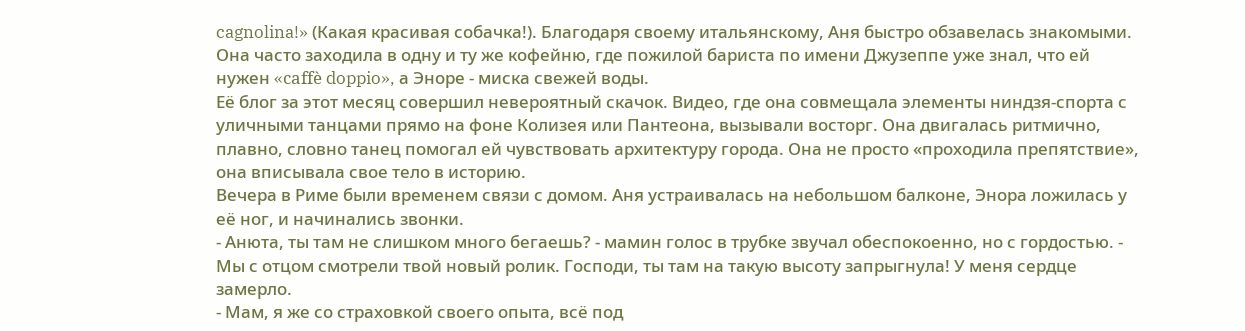cagnolina!» (Какая красивая собачка!). Благодаря своему итальянскому, Аня быстро обзавелась знакомыми. Она часто заходила в одну и ту же кофейню, где пожилой бариста по имени Джузеппе уже знал, что ей нужен «caffè doppio», а Эноре - миска свежей воды.
Её блог за этот месяц совершил невероятный скачок. Видео, где она совмещала элементы ниндзя-спорта с уличными танцами прямо на фоне Колизея или Пантеона, вызывали восторг. Она двигалась ритмично, плавно, словно танец помогал ей чувствовать архитектуру города. Она не просто «проходила препятствие», она вписывала свое тело в историю.
Вечера в Риме были временем связи с домом. Аня устраивалась на небольшом балконе, Энора ложилась у её ног, и начинались звонки.
- Анюта, ты там не слишком много бегаешь? - мамин голос в трубке звучал обеспокоенно, но с гордостью. - Мы с отцом смотрели твой новый ролик. Господи, ты там на такую высоту запрыгнула! У меня сердце замерло.
- Мам, я же со страховкой своего опыта, всё под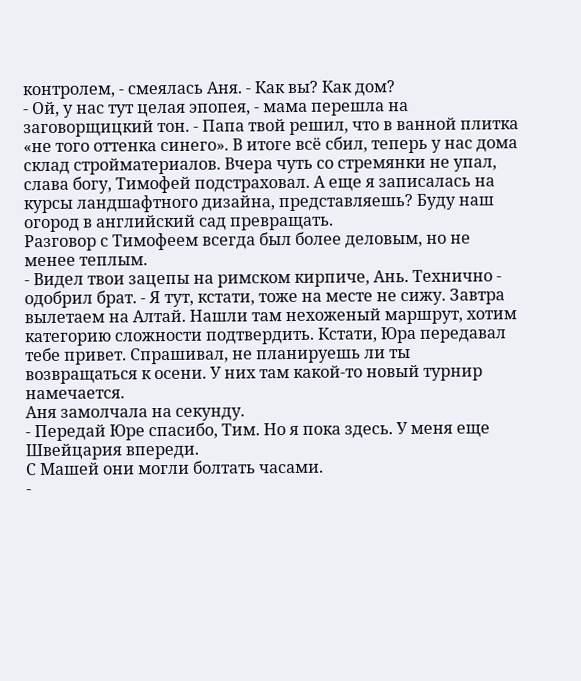контролем, - смеялась Аня. - Как вы? Как дом?
- Ой, у нас тут целая эпопея, - мама перешла на заговорщицкий тон. - Папа твой решил, что в ванной плитка «не того оттенка синего». В итоге всё сбил, теперь у нас дома склад стройматериалов. Вчера чуть со стремянки не упал, слава богу, Тимофей подстраховал. А еще я записалась на курсы ландшафтного дизайна, представляешь? Буду наш огород в английский сад превращать.
Разговор с Тимофеем всегда был более деловым, но не менее теплым.
- Видел твои зацепы на римском кирпиче, Ань. Технично - одобрил брат. - Я тут, кстати, тоже на месте не сижу. Завтра вылетаем на Алтай. Нашли там нехоженый маршрут, хотим категорию сложности подтвердить. Кстати, Юра передавал тебе привет. Спрашивал, не планируешь ли ты возвращаться к осени. У них там какой-то новый турнир намечается.
Аня замолчала на секунду.
- Передай Юре спасибо, Тим. Но я пока здесь. У меня еще Швейцария впереди.
С Машей они могли болтать часами.
-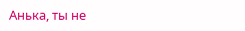Анька, ты не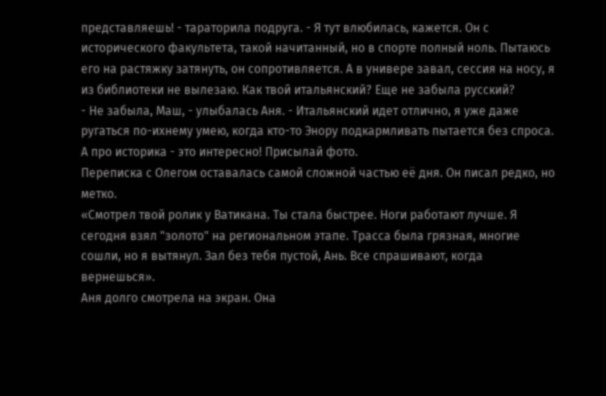представляешь! - тараторила подруга. - Я тут влюбилась, кажется. Он с исторического факультета, такой начитанный, но в спорте полный ноль. Пытаюсь его на растяжку затянуть, он сопротивляется. А в универе завал, сессия на носу, я из библиотеки не вылезаю. Как твой итальянский? Еще не забыла русский?
- Не забыла, Маш, - улыбалась Аня. - Итальянский идет отлично, я уже даже ругаться по-ихнему умею, когда кто-то Энору подкармливать пытается без спроса. А про историка - это интересно! Присылай фото.
Переписка с Олегом оставалась самой сложной частью её дня. Он писал редко, но метко.
«Смотрел твой ролик у Ватикана. Ты стала быстрее. Ноги работают лучше. Я сегодня взял "золото" на региональном этапе. Трасса была грязная, многие сошли, но я вытянул. Зал без тебя пустой, Ань. Все спрашивают, когда вернешься».
Аня долго смотрела на экран. Она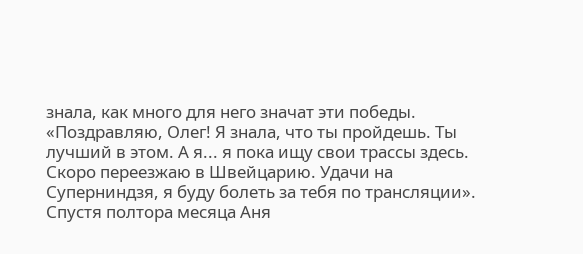знала, как много для него значат эти победы.
«Поздравляю, Олег! Я знала, что ты пройдешь. Ты лучший в этом. А я... я пока ищу свои трассы здесь. Скоро переезжаю в Швейцарию. Удачи на Суперниндзя, я буду болеть за тебя по трансляции».
Спустя полтора месяца Аня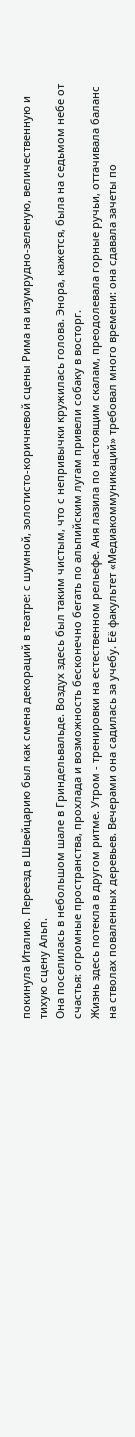покинула Италию. Переезд в Швейцарию был как смена декораций в театре: с шумной, золотисто-коричневой сцены Рима на изумрудно-зеленую, величественную и тихую сцену Альп.
Она поселилась в небольшом шале в Гриндельвальде. Воздух здесь был таким чистым, что с непривычки кружилась голова. Энора, кажется, была на седьмом небе от счастья: огромные пространства, прохлада и возможность бесконечно бегать по альпийским лугам привели собаку в восторг.
Жизнь здесь потекла в другом ритме. Утром - тренировки на естественном рельефе. Аня лазила по настоящим скалам, преодолевала горные ручьи, оттачивала баланс на стволах поваленных деревьев. Вечерами она садилась за учебу. Её факультет «Медиакоммуникаций» требовал много времени: она сдавала зачеты по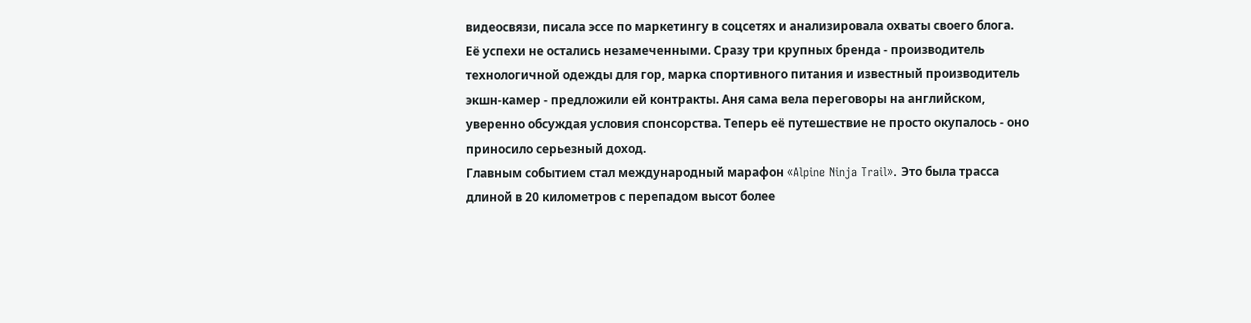видеосвязи, писала эссе по маркетингу в соцсетях и анализировала охваты своего блога.
Её успехи не остались незамеченными. Сразу три крупных бренда - производитель технологичной одежды для гор, марка спортивного питания и известный производитель экшн-камер - предложили ей контракты. Аня сама вела переговоры на английском, уверенно обсуждая условия спонсорства. Теперь её путешествие не просто окупалось - оно приносило серьезный доход.
Главным событием стал международный марафон «Alpine Ninja Trail». Это была трасса длиной в 20 километров с перепадом высот более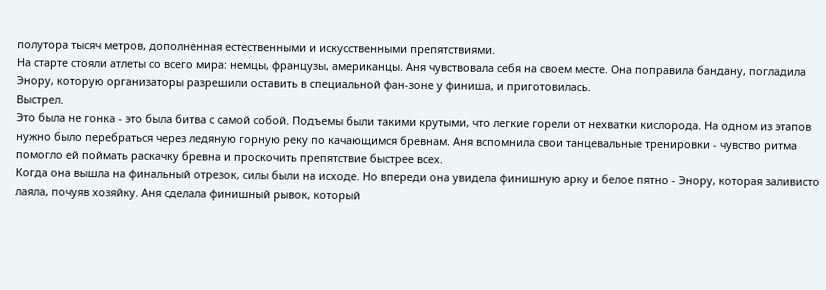полутора тысяч метров, дополненная естественными и искусственными препятствиями.
На старте стояли атлеты со всего мира: немцы, французы, американцы. Аня чувствовала себя на своем месте. Она поправила бандану, погладила Энору, которую организаторы разрешили оставить в специальной фан-зоне у финиша, и приготовилась.
Выстрел.
Это была не гонка - это была битва с самой собой. Подъемы были такими крутыми, что легкие горели от нехватки кислорода. На одном из этапов нужно было перебраться через ледяную горную реку по качающимся бревнам. Аня вспомнила свои танцевальные тренировки - чувство ритма помогло ей поймать раскачку бревна и проскочить препятствие быстрее всех.
Когда она вышла на финальный отрезок, силы были на исходе. Но впереди она увидела финишную арку и белое пятно - Энору, которая заливисто лаяла, почуяв хозяйку. Аня сделала финишный рывок, который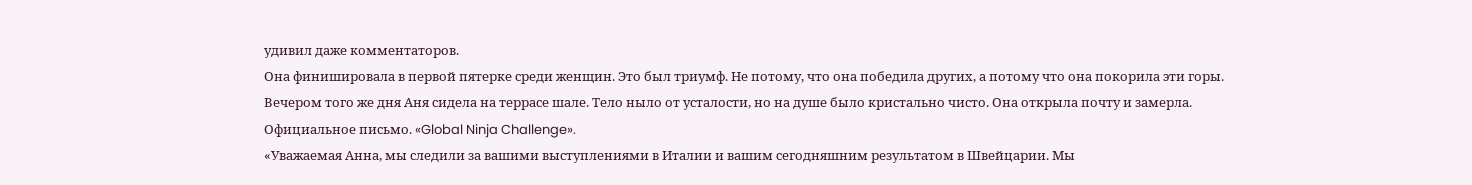удивил даже комментаторов.
Она финишировала в первой пятерке среди женщин. Это был триумф. Не потому, что она победила других, а потому что она покорила эти горы.
Вечером того же дня Аня сидела на террасе шале. Тело ныло от усталости, но на душе было кристально чисто. Она открыла почту и замерла.
Официальное письмо. «Global Ninja Challenge».
«Уважаемая Анна, мы следили за вашими выступлениями в Италии и вашим сегодняшним результатом в Швейцарии. Мы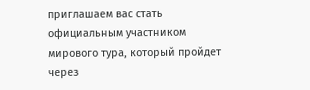приглашаем вас стать официальным участником мирового тура, который пройдет через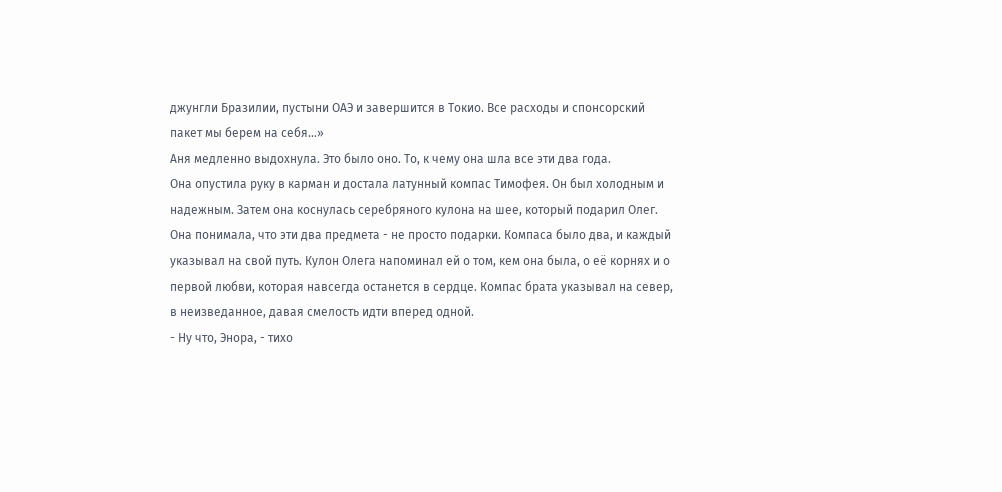джунгли Бразилии, пустыни ОАЭ и завершится в Токио. Все расходы и спонсорский пакет мы берем на себя...»
Аня медленно выдохнула. Это было оно. То, к чему она шла все эти два года.
Она опустила руку в карман и достала латунный компас Тимофея. Он был холодным и надежным. Затем она коснулась серебряного кулона на шее, который подарил Олег.
Она понимала, что эти два предмета - не просто подарки. Компаса было два, и каждый указывал на свой путь. Кулон Олега напоминал ей о том, кем она была, о её корнях и о первой любви, которая навсегда останется в сердце. Компас брата указывал на север, в неизведанное, давая смелость идти вперед одной.
- Ну что, Энора, - тихо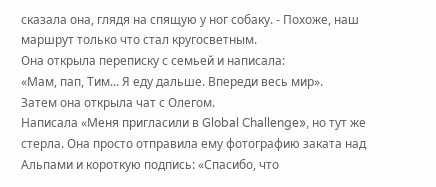сказала она, глядя на спящую у ног собаку. - Похоже, наш маршрут только что стал кругосветным.
Она открыла переписку с семьей и написала:
«Мам, пап, Тим... Я еду дальше. Впереди весь мир».
Затем она открыла чат с Олегом.
Написала «Меня пригласили в Global Challenge», но тут же стерла. Она просто отправила ему фотографию заката над Альпами и короткую подпись: «Спасибо, что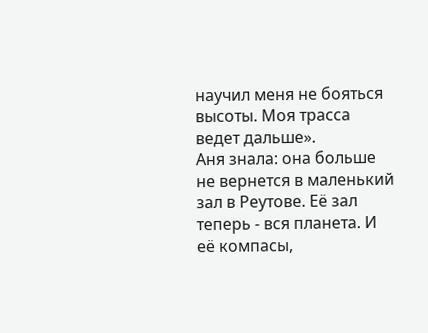научил меня не бояться высоты. Моя трасса ведет дальше».
Аня знала: она больше не вернется в маленький зал в Реутове. Её зал теперь - вся планета. И её компасы,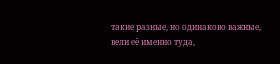такие разные, но одинаково важные, вели её именно туда,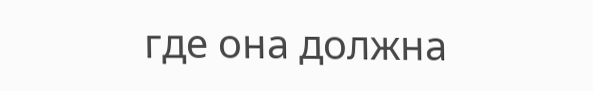где она должна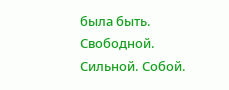была быть. Свободной. Сильной. Собой.